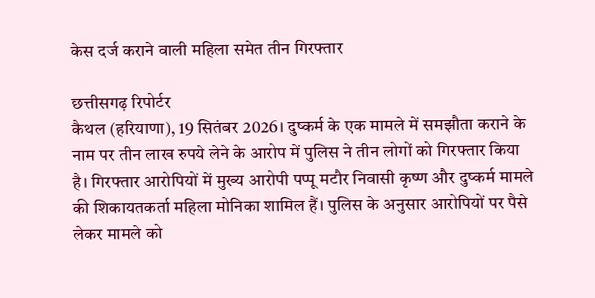केस दर्ज कराने वाली महिला समेत तीन गिरफ्तार

छत्तीसगढ़ रिपोर्टर
कैथल (हरियाणा), 19 सितंबर 2026। दुष्कर्म के एक मामले में समझौता कराने के नाम पर तीन लाख रुपये लेने के आरोप में पुलिस ने तीन लोगों को गिरफ्तार किया है। गिरफ्तार आरोपियों में मुख्य आरोपी पप्पू मटौर निवासी कृष्ण और दुष्कर्म मामले की शिकायतकर्ता महिला मोनिका शामिल हैं। पुलिस के अनुसार आरोपियों पर पैसे लेकर मामले को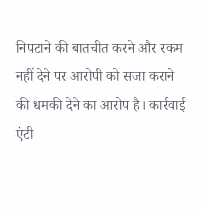निपटाने की बातचीत करने और रकम नहीं देने पर आरोपी को सजा कराने की धमकी देने का आरोप है। कार्रवाई एंटी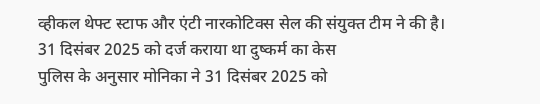व्हीकल थेफ्ट स्टाफ और एंटी नारकोटिक्स सेल की संयुक्त टीम ने की है।
31 दिसंबर 2025 को दर्ज कराया था दुष्कर्म का केस
पुलिस के अनुसार मोनिका ने 31 दिसंबर 2025 को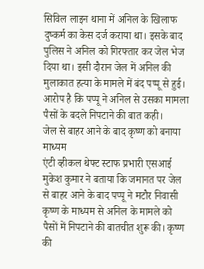सिविल लाइन थाना में अनिल के खिलाफ दुष्कर्म का केस दर्ज कराया था। इसके बाद पुलिस ने अनिल को गिरफ्तार कर जेल भेज दिया था। इसी दौरान जेल में अनिल की मुलाकात हत्या के मामले में बंद पप्पू से हुई। आरोप है कि पप्पू ने अनिल से उसका मामला पैसों के बदले निपटाने की बात कही।
जेल से बाहर आने के बाद कृष्ण को बनाया माध्यम
एंटी व्हीकल थेफ्ट स्टाफ प्रभारी एसआई मुकेश कुमार ने बताया कि जमानत पर जेल से बाहर आने के बाद पप्पू ने मटौर निवासी कृष्ण के माध्यम से अनिल के मामले को पैसों में निपटाने की बातचीत शुरू की। कृष्ण की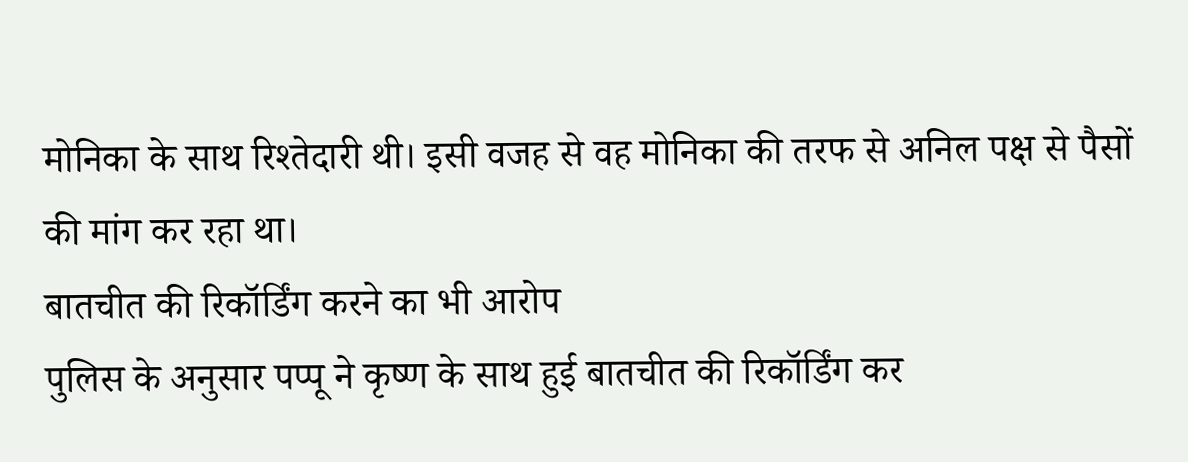मोनिका के साथ रिश्तेदारी थी। इसी वजह से वह मोनिका की तरफ से अनिल पक्ष से पैसों की मांग कर रहा था।
बातचीत की रिकॉर्डिंग करने का भी आरोप
पुलिस के अनुसार पप्पू ने कृष्ण के साथ हुई बातचीत की रिकॉर्डिंग कर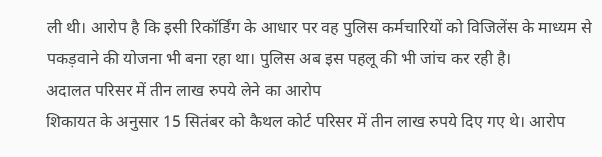ली थी। आरोप है कि इसी रिकॉर्डिंग के आधार पर वह पुलिस कर्मचारियों को विजिलेंस के माध्यम से पकड़वाने की योजना भी बना रहा था। पुलिस अब इस पहलू की भी जांच कर रही है।
अदालत परिसर में तीन लाख रुपये लेने का आरोप
शिकायत के अनुसार 15 सितंबर को कैथल कोर्ट परिसर में तीन लाख रुपये दिए गए थे। आरोप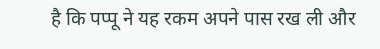है कि पप्पू ने यह रकम अपने पास रख ली और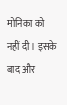मोनिका को नहीं दी। इसके बाद और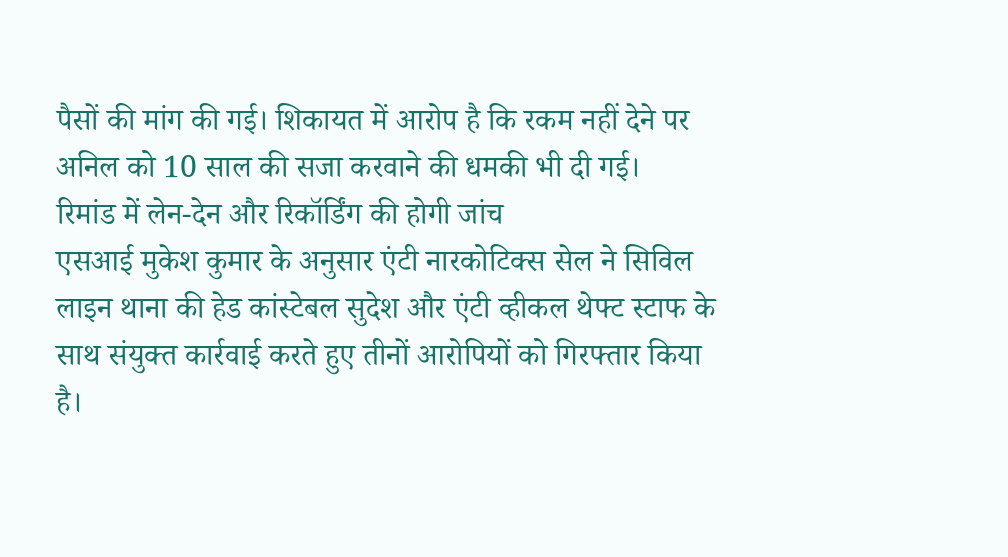पैसों की मांग की गई। शिकायत में आरोप है कि रकम नहीं देने पर अनिल को 10 साल की सजा करवाने की धमकी भी दी गई।
रिमांड में लेन-देन और रिकॉर्डिंग की होगी जांच
एसआई मुकेश कुमार के अनुसार एंटी नारकोटिक्स सेल ने सिविल लाइन थाना की हेड कांस्टेबल सुदेश और एंटी व्हीकल थेफ्ट स्टाफ के साथ संयुक्त कार्रवाई करते हुए तीनों आरोपियों को गिरफ्तार किया है।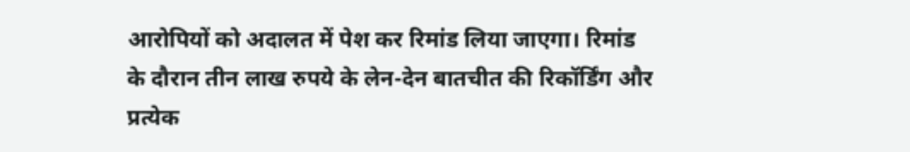आरोपियों को अदालत में पेश कर रिमांड लिया जाएगा। रिमांड के दौरान तीन लाख रुपये के लेन-देन बातचीत की रिकॉर्डिंग और प्रत्येक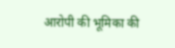आरोपी की भूमिका की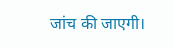जांच की जाएगी।